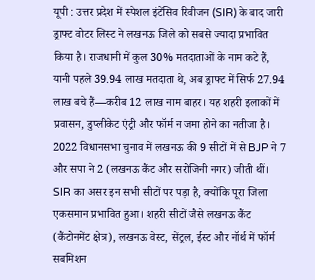यूपी : उत्तर प्रदेश में स्पेशल इंटेंसिव रिवीजन (SIR) के बाद जारी ड्राफ्ट वोटर लिस्ट ने लखनऊ जिले को सबसे ज्यादा प्रभावित किया है। राजधानी में कुल 30% मतदाताओं के नाम कटे हैं, यानी पहले 39.94 लाख मतदाता थे, अब ड्राफ्ट में सिर्फ 27.94 लाख बचे हैं—करीब 12 लाख नाम बाहर। यह शहरी इलाकों में प्रवासन, डुप्लीकेट एंट्री और फॉर्म न जमा होने का नतीजा है।
2022 विधानसभा चुनाव में लखनऊ की 9 सीटों में से BJP ने 7 और सपा ने 2 (लखनऊ कैंट और सरोजिनी नगर) जीती थीं। SIR का असर इन सभी सीटों पर पड़ा है, क्योंकि पूरा जिला एकसमान प्रभावित हुआ। शहरी सीटों जैसे लखनऊ कैंट (कैंटोनमेंट क्षेत्र), लखनऊ वेस्ट, सेंट्रल, ईस्ट और नॉर्थ में फॉर्म सबमिशन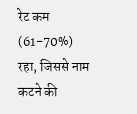रेट कम (61-70%) रहा, जिससे नाम कटने की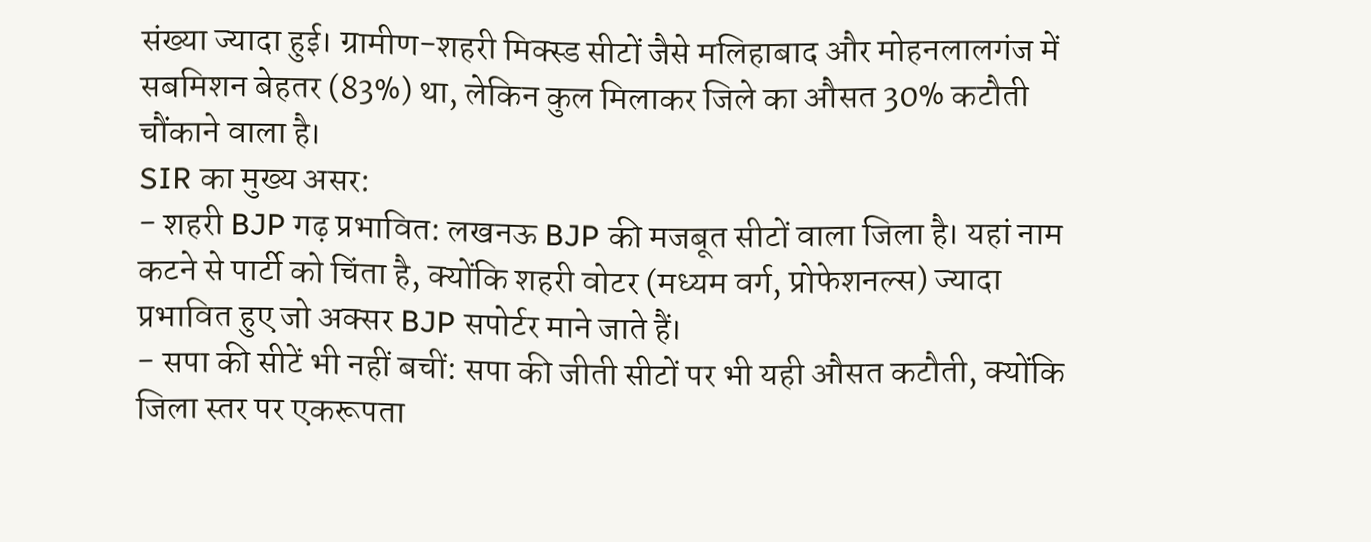संख्या ज्यादा हुई। ग्रामीण-शहरी मिक्स्ड सीटों जैसे मलिहाबाद और मोहनलालगंज में सबमिशन बेहतर (83%) था, लेकिन कुल मिलाकर जिले का औसत 30% कटौती चौंकाने वाला है।
SIR का मुख्य असर:
- शहरी BJP गढ़ प्रभावित: लखनऊ BJP की मजबूत सीटों वाला जिला है। यहां नाम कटने से पार्टी को चिंता है, क्योंकि शहरी वोटर (मध्यम वर्ग, प्रोफेशनल्स) ज्यादा प्रभावित हुए जो अक्सर BJP सपोर्टर माने जाते हैं।
- सपा की सीटें भी नहीं बचीं: सपा की जीती सीटों पर भी यही औसत कटौती, क्योंकि जिला स्तर पर एकरूपता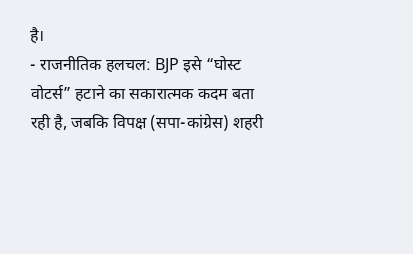है।
- राजनीतिक हलचल: BJP इसे “घोस्ट वोटर्स” हटाने का सकारात्मक कदम बता रही है, जबकि विपक्ष (सपा-कांग्रेस) शहरी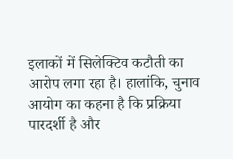इलाकों में सिलेक्टिव कटौती का आरोप लगा रहा है। हालांकि, चुनाव आयोग का कहना है कि प्रक्रिया पारदर्शी है और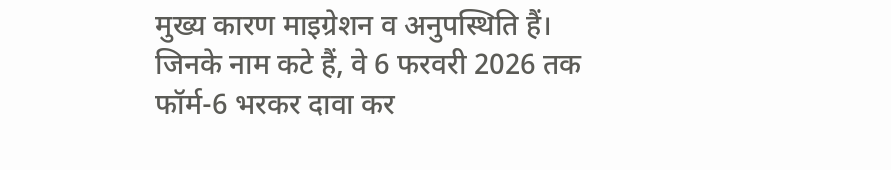मुख्य कारण माइग्रेशन व अनुपस्थिति हैं।
जिनके नाम कटे हैं, वे 6 फरवरी 2026 तक फॉर्म-6 भरकर दावा कर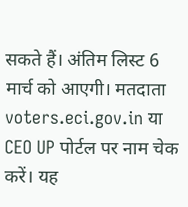सकते हैं। अंतिम लिस्ट 6 मार्च को आएगी। मतदाता voters.eci.gov.in या CEO UP पोर्टल पर नाम चेक करें। यह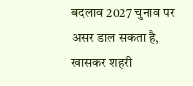बदलाव 2027 चुनाव पर असर डाल सकता है, खासकर शहरी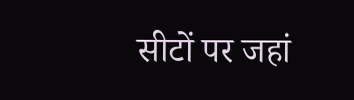सीटों पर जहां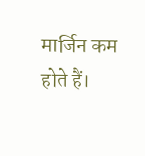मार्जिन कम होते हैं।